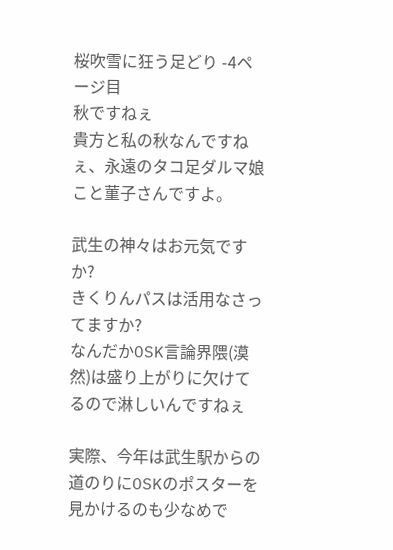桜吹雪に狂う足どり -4ページ目
秋ですねぇ
貴方と私の秋なんですねぇ、永遠のタコ足ダルマ娘こと菫子さんですよ。

武生の神々はお元気ですか?
きくりんパスは活用なさってますか?
なんだかOSK言論界隈(漠然)は盛り上がりに欠けてるので淋しいんですねぇ

実際、今年は武生駅からの道のりにOSKのポスターを見かけるのも少なめで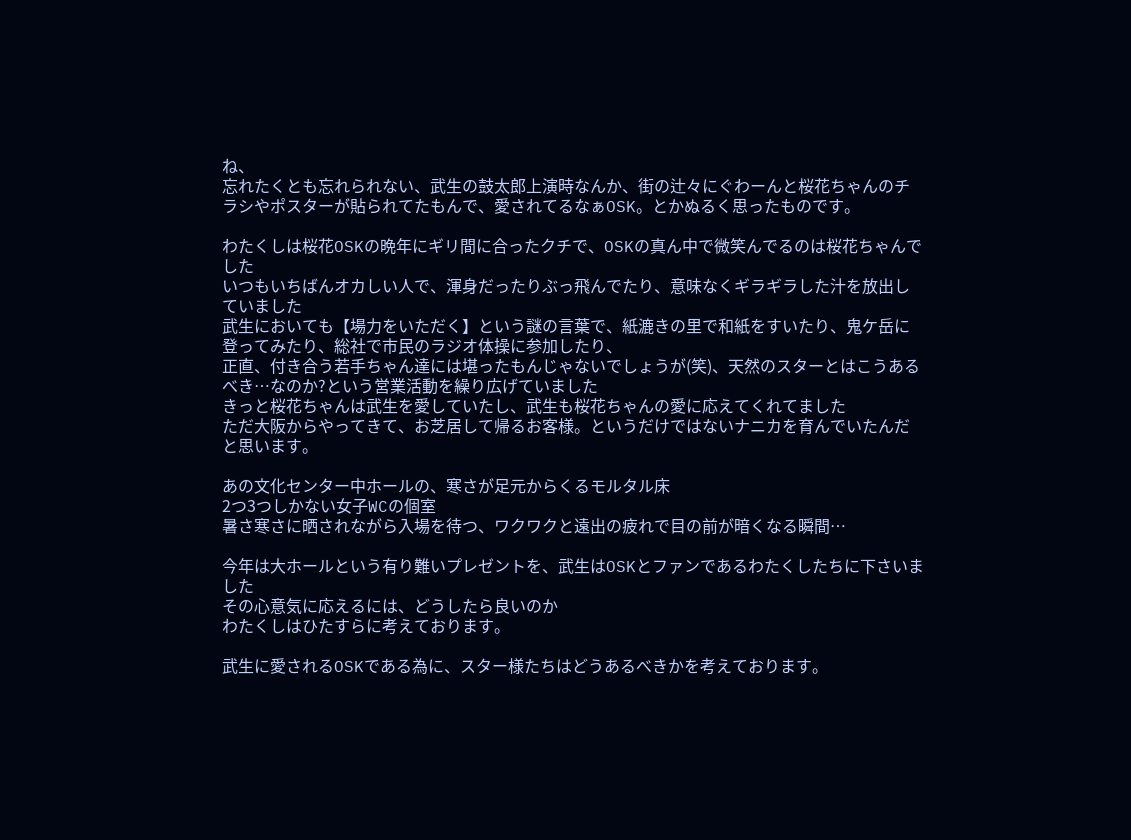ね、
忘れたくとも忘れられない、武生の鼓太郎上演時なんか、街の辻々にぐわーんと桜花ちゃんのチラシやポスターが貼られてたもんで、愛されてるなぁOSK。とかぬるく思ったものです。

わたくしは桜花OSKの晩年にギリ間に合ったクチで、OSKの真ん中で微笑んでるのは桜花ちゃんでした
いつもいちばんオカしい人で、渾身だったりぶっ飛んでたり、意味なくギラギラした汁を放出していました
武生においても【場力をいただく】という謎の言葉で、紙漉きの里で和紙をすいたり、鬼ケ岳に登ってみたり、総社で市民のラジオ体操に参加したり、
正直、付き合う若手ちゃん達には堪ったもんじゃないでしょうが(笑)、天然のスターとはこうあるべき…なのか?という営業活動を繰り広げていました
きっと桜花ちゃんは武生を愛していたし、武生も桜花ちゃんの愛に応えてくれてました
ただ大阪からやってきて、お芝居して帰るお客様。というだけではないナニカを育んでいたんだと思います。

あの文化センター中ホールの、寒さが足元からくるモルタル床
2つ3つしかない女子WCの個室
暑さ寒さに晒されながら入場を待つ、ワクワクと遠出の疲れで目の前が暗くなる瞬間…

今年は大ホールという有り難いプレゼントを、武生はOSKとファンであるわたくしたちに下さいました
その心意気に応えるには、どうしたら良いのか
わたくしはひたすらに考えております。

武生に愛されるOSKである為に、スター様たちはどうあるべきかを考えております。